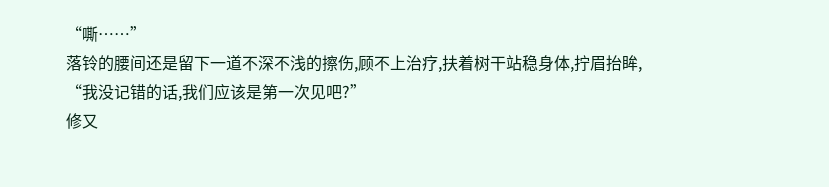“嘶……”
落铃的腰间还是留下一道不深不浅的擦伤,顾不上治疗,扶着树干站稳身体,拧眉抬眸,
“我没记错的话,我们应该是第一次见吧?”
修又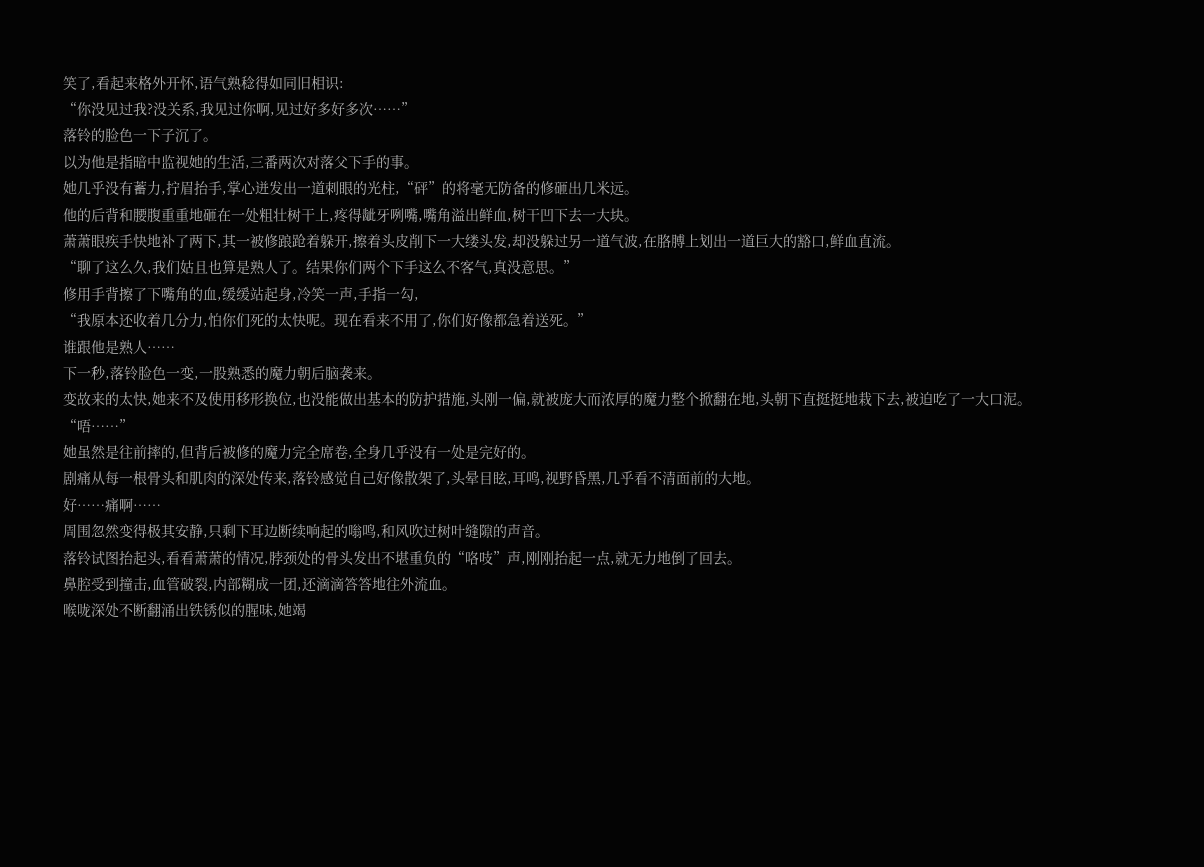笑了,看起来格外开怀,语气熟稔得如同旧相识:
“你没见过我?没关系,我见过你啊,见过好多好多次……”
落铃的脸色一下子沉了。
以为他是指暗中监视她的生活,三番两次对落父下手的事。
她几乎没有蓄力,拧眉抬手,掌心迸发出一道刺眼的光柱,“砰”的将毫无防备的修砸出几米远。
他的后背和腰腹重重地砸在一处粗壮树干上,疼得龇牙咧嘴,嘴角溢出鲜血,树干凹下去一大块。
萧萧眼疾手快地补了两下,其一被修踉跄着躲开,擦着头皮削下一大缕头发,却没躲过另一道气波,在胳膊上划出一道巨大的豁口,鲜血直流。
“聊了这么久,我们姑且也算是熟人了。结果你们两个下手这么不客气,真没意思。”
修用手背擦了下嘴角的血,缓缓站起身,冷笑一声,手指一勾,
“我原本还收着几分力,怕你们死的太快呢。现在看来不用了,你们好像都急着送死。”
谁跟他是熟人……
下一秒,落铃脸色一变,一股熟悉的魔力朝后脑袭来。
变故来的太快,她来不及使用移形换位,也没能做出基本的防护措施,头刚一偏,就被庞大而浓厚的魔力整个掀翻在地,头朝下直挺挺地栽下去,被迫吃了一大口泥。
“唔……”
她虽然是往前摔的,但背后被修的魔力完全席卷,全身几乎没有一处是完好的。
剧痛从每一根骨头和肌肉的深处传来,落铃感觉自己好像散架了,头晕目眩,耳鸣,视野昏黑,几乎看不清面前的大地。
好……痛啊……
周围忽然变得极其安静,只剩下耳边断续响起的嗡鸣,和风吹过树叶缝隙的声音。
落铃试图抬起头,看看萧萧的情况,脖颈处的骨头发出不堪重负的“咯吱”声,刚刚抬起一点,就无力地倒了回去。
鼻腔受到撞击,血管破裂,内部糊成一团,还滴滴答答地往外流血。
喉咙深处不断翻涌出铁锈似的腥味,她竭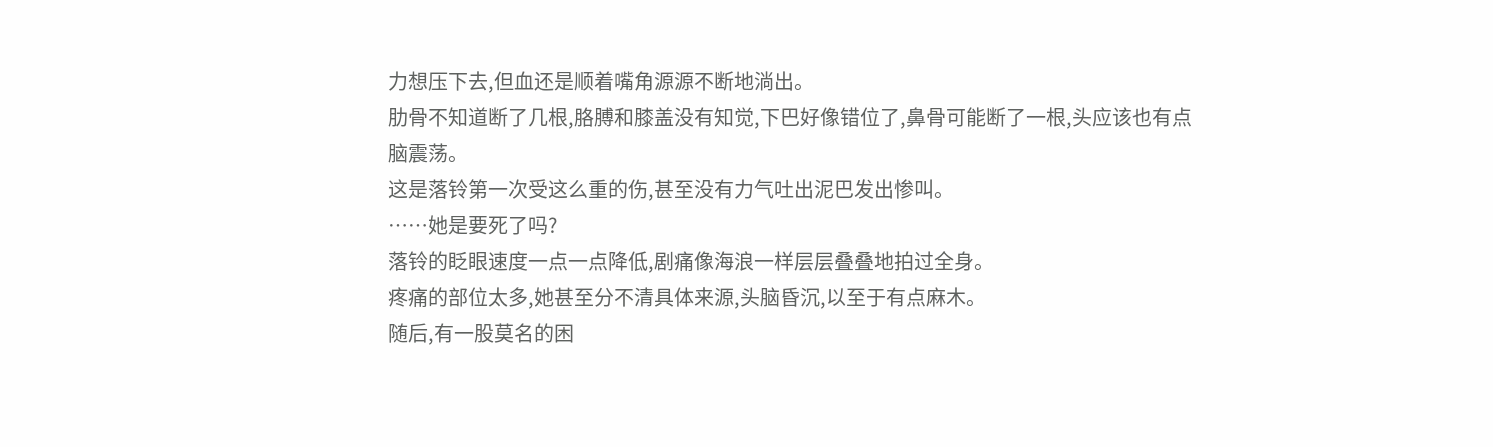力想压下去,但血还是顺着嘴角源源不断地淌出。
肋骨不知道断了几根,胳膊和膝盖没有知觉,下巴好像错位了,鼻骨可能断了一根,头应该也有点脑震荡。
这是落铃第一次受这么重的伤,甚至没有力气吐出泥巴发出惨叫。
……她是要死了吗?
落铃的眨眼速度一点一点降低,剧痛像海浪一样层层叠叠地拍过全身。
疼痛的部位太多,她甚至分不清具体来源,头脑昏沉,以至于有点麻木。
随后,有一股莫名的困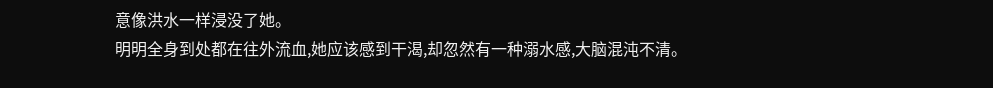意像洪水一样浸没了她。
明明全身到处都在往外流血,她应该感到干渴,却忽然有一种溺水感,大脑混沌不清。